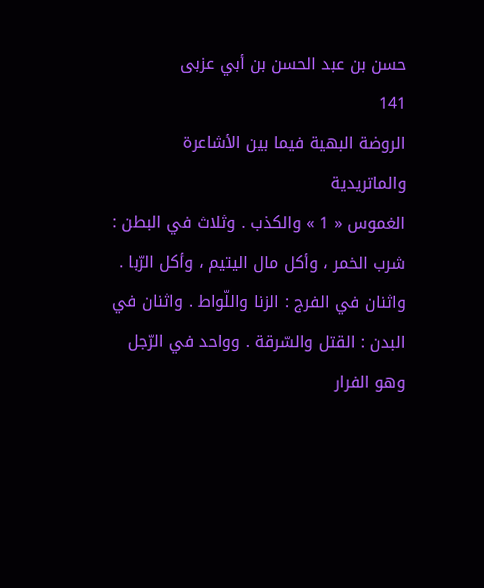حسن بن عبد الحسن بن أبي عزبى
141
الروضة البهية فيما بين الأشاعرة والماتريدية
الغموس « 1 » والكذب . وثلاث في البطن : شرب الخمر ، وأكل مال اليتيم ، وأكل الرّبا . واثنان في الفرج : الزنا واللّواط . واثنان في البدن : القتل والسّرقة . وواحد في الرّجل وهو الفرار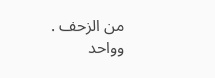من الزحف . وواحد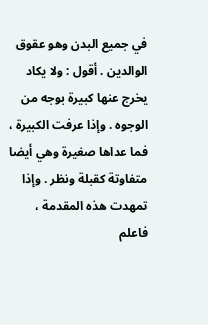في جميع البدن وهو عقوق الوالدين . أقول : ولا يكاد يخرج عنها كبيرة بوجه من الوجوه . وإذا عرفت الكبيرة ، فما عداها صغيرة وهي أيضا متفاوتة كقبلة ونظر . وإذا تمهدت هذه المقدمة ، فاعلم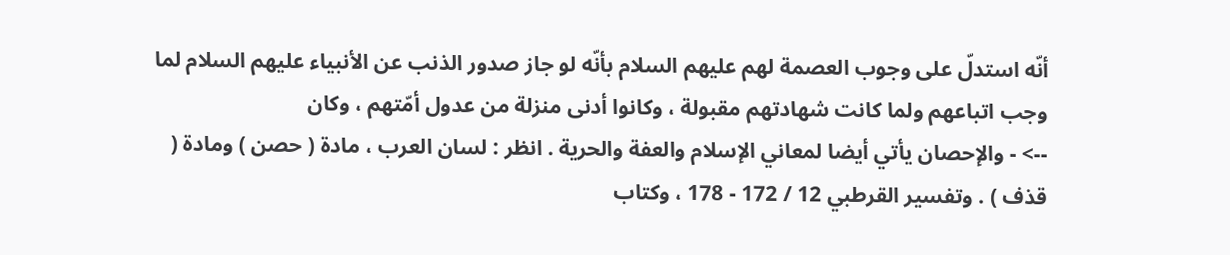أنّه استدلّ على وجوب العصمة لهم عليهم السلام بأنّه لو جاز صدور الذنب عن الأنبياء عليهم السلام لما وجب اتباعهم ولما كانت شهادتهم مقبولة ، وكانوا أدنى منزلة من عدول أمّتهم ، وكان
--> - والإحصان يأتي أيضا لمعاني الإسلام والعفة والحرية . انظر : لسان العرب ، مادة ( حصن ) ومادة ( قذف ) . وتفسير القرطبي 12 / 172 - 178 ، وكتاب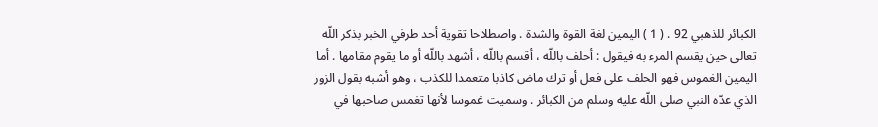الكبائر للذهبي 92 . ( 1 ) اليمين لغة القوة والشدة . واصطلاحا تقوية أحد طرفي الخبر بذكر اللّه تعالى حين يقسم المرء به فيقول : أحلف باللّه ، أقسم باللّه ، أشهد باللّه أو ما يقوم مقامها . أما اليمين الغموس فهو الحلف على فعل أو ترك ماض كاذبا متعمدا للكذب ، وهو أشبه بقول الزور الذي عدّه النبي صلى اللّه عليه وسلم من الكبائر . وسميت غموسا لأنها تغمس صاحبها في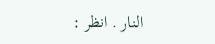النار . انظر :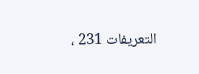التعريفات 231 ،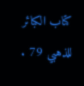كتاب الكبائر للذهبي 79 .